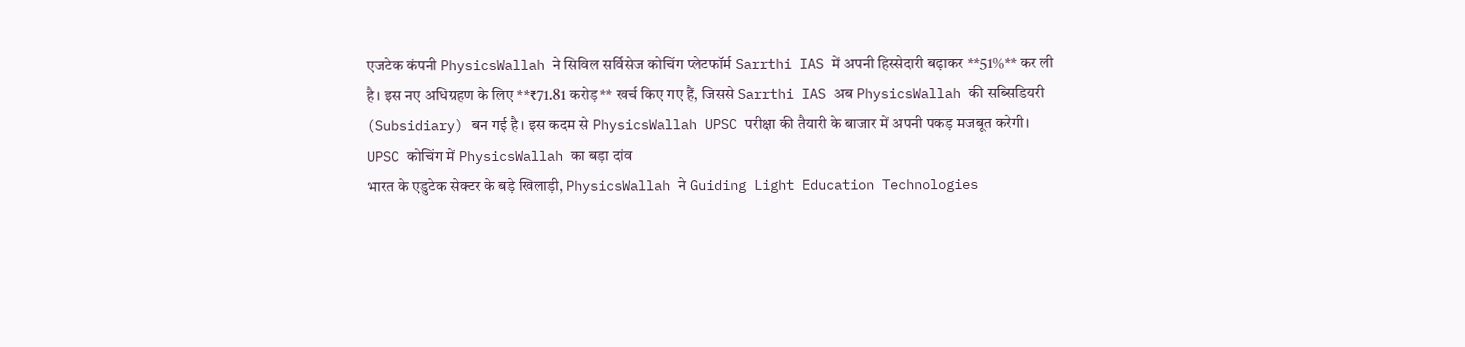एजटेक कंपनी PhysicsWallah ने सिविल सर्विसेज कोचिंग प्लेटफॉर्म Sarrthi IAS में अपनी हिस्सेदारी बढ़ाकर **51%** कर ली है। इस नए अधिग्रहण के लिए **₹71.81 करोड़** खर्च किए गए हैं, जिससे Sarrthi IAS अब PhysicsWallah की सब्सिडियरी (Subsidiary) बन गई है। इस कदम से PhysicsWallah UPSC परीक्षा की तैयारी के बाजार में अपनी पकड़ मजबूत करेगी।
UPSC कोचिंग में PhysicsWallah का बड़ा दांव
भारत के एडुटेक सेक्टर के बड़े खिलाड़ी, PhysicsWallah ने Guiding Light Education Technologies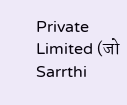Private Limited (जो Sarrthi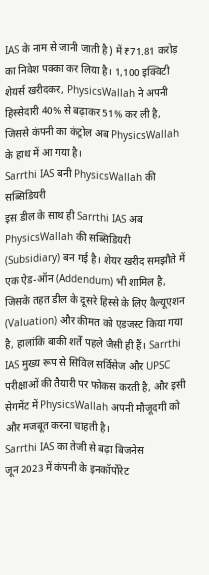IAS के नाम से जानी जाती है) में ₹71.81 करोड़ का निवेश पक्का कर लिया है। 1,100 इक्विटी शेयर्स खरीदकर, PhysicsWallah ने अपनी हिस्सेदारी 40% से बढ़ाकर 51% कर ली है, जिससे कंपनी का कंट्रोल अब PhysicsWallah के हाथ में आ गया है।
Sarrthi IAS बनी PhysicsWallah की सब्सिडियरी
इस डील के साथ ही Sarrthi IAS अब PhysicsWallah की सब्सिडियरी (Subsidiary) बन गई है। शेयर खरीद समझौते में एक ऐड-ऑन (Addendum) भी शामिल है, जिसके तहत डील के दूसरे हिस्से के लिए वैल्यूएशन (Valuation) और कीमत को एडजस्ट किया गया है, हालांकि बाकी शर्तें पहले जैसी ही हैं। Sarrthi IAS मुख्य रूप से सिविल सर्विसेज और UPSC परीक्षाओं की तैयारी पर फोकस करती है, और इसी सेगमेंट में PhysicsWallah अपनी मौजूदगी को और मजबूत करना चाहती है।
Sarrthi IAS का तेजी से बढ़ा बिजनेस
जून 2023 में कंपनी के इनकॉर्पोरेट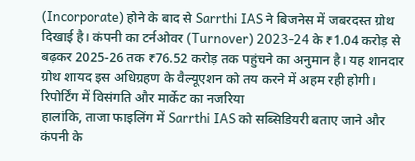(Incorporate) होने के बाद से Sarrthi IAS ने बिजनेस में जबरदस्त ग्रोथ दिखाई है। कंपनी का टर्नओवर (Turnover) 2023-24 के ₹1.04 करोड़ से बढ़कर 2025-26 तक ₹76.52 करोड़ तक पहुंचने का अनुमान है। यह शानदार ग्रोथ शायद इस अधिग्रहण के वैल्यूएशन को तय करने में अहम रही होगी।
रिपोर्टिंग में विसंगति और मार्केट का नजरिया
हालांकि, ताजा फाइलिंग में Sarrthi IAS को सब्सिडियरी बताए जाने और कंपनी के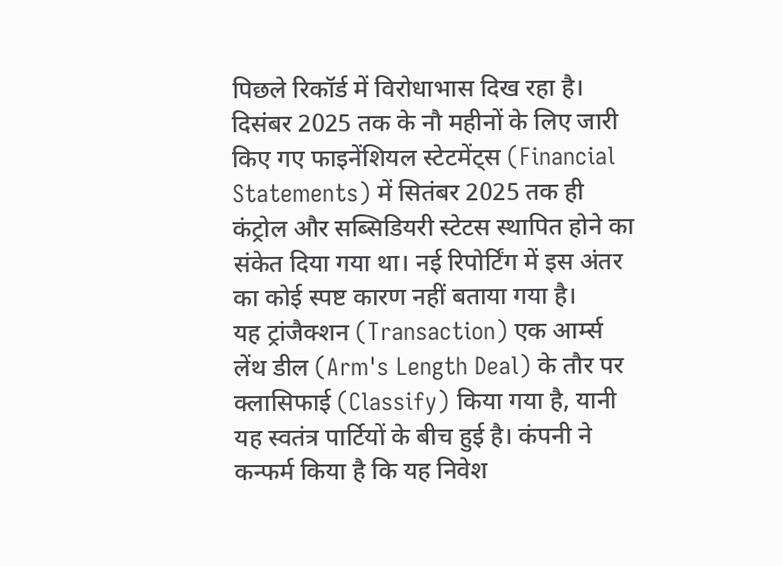पिछले रिकॉर्ड में विरोधाभास दिख रहा है। दिसंबर 2025 तक के नौ महीनों के लिए जारी किए गए फाइनेंशियल स्टेटमेंट्स (Financial Statements) में सितंबर 2025 तक ही कंट्रोल और सब्सिडियरी स्टेटस स्थापित होने का संकेत दिया गया था। नई रिपोर्टिंग में इस अंतर का कोई स्पष्ट कारण नहीं बताया गया है।
यह ट्रांजैक्शन (Transaction) एक आर्म्स लेंथ डील (Arm's Length Deal) के तौर पर क्लासिफाई (Classify) किया गया है, यानी यह स्वतंत्र पार्टियों के बीच हुई है। कंपनी ने कन्फर्म किया है कि यह निवेश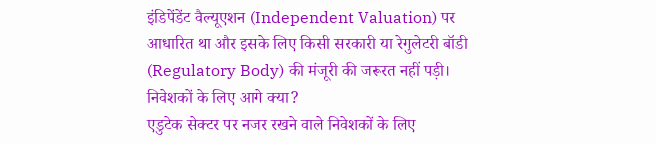इंडिपेंडेंट वैल्यूएशन (Independent Valuation) पर आधारित था और इसके लिए किसी सरकारी या रेगुलेटरी बॉडी (Regulatory Body) की मंजूरी की जरूरत नहीं पड़ी।
निवेशकों के लिए आगे क्या?
एडुटेक सेक्टर पर नजर रखने वाले निवेशकों के लिए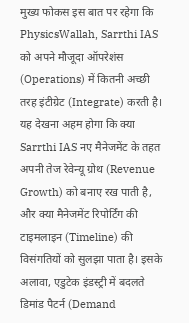मुख्य फोकस इस बात पर रहेगा कि PhysicsWallah, Sarrthi IAS को अपने मौजूदा ऑपरेशंस (Operations) में कितनी अच्छी तरह इंटीग्रेट (Integrate) करती है। यह देखना अहम होगा कि क्या Sarrthi IAS नए मैनेजमेंट के तहत अपनी तेज रेवेन्यू ग्रोथ (Revenue Growth) को बनाए रख पाती है, और क्या मैनेजमेंट रिपोर्टिंग की टाइमलाइन (Timeline) की विसंगतियों को सुलझा पाता है। इसके अलावा, एडुटेक इंडस्ट्री में बदलते डिमांड पैटर्न (Demand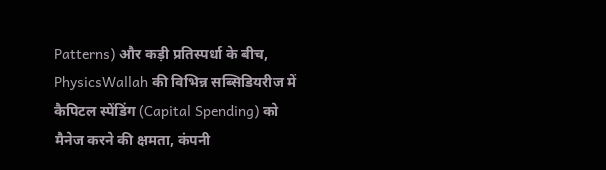Patterns) और कड़ी प्रतिस्पर्धा के बीच, PhysicsWallah की विभिन्न सब्सिडियरीज में कैपिटल स्पेंडिंग (Capital Spending) को मैनेज करने की क्षमता, कंपनी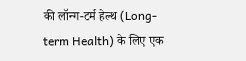की लॉन्ग-टर्म हेल्थ (Long-term Health) के लिए एक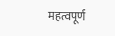महत्वपूर्ण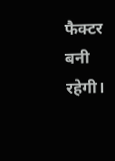फैक्टर बनी रहेगी।